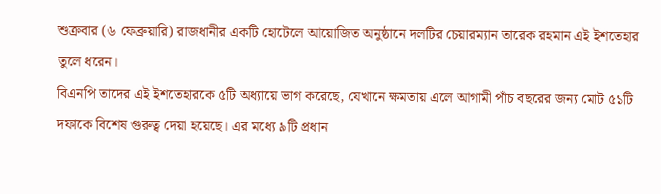শুক্রবার (৬ ফেব্রুয়ারি) রাজধানীর একটি হোটেলে আয়োজিত অনুষ্ঠানে দলটির চেয়ারম্যান তারেক রহমান এই ইশতেহার তুলে ধরেন।
বিএনপি তাদের এই ইশতেহারকে ৫টি অধ্যায়ে ভাগ করেছে, যেখানে ক্ষমতায় এলে আগামী পাঁচ বছরের জন্য মোট ৫১টি দফাকে বিশেষ গুরুত্ব দেয়া হয়েছে। এর মধ্যে ৯টি প্রধান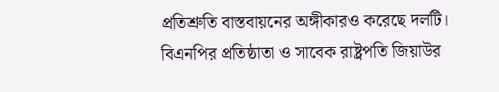প্রতিশ্রুতি বাস্তবায়নের অঙ্গীকারও করেছে দলটি।
বিএনপির প্রতিষ্ঠাতা ও সাবেক রাষ্ট্রপতি জিয়াউর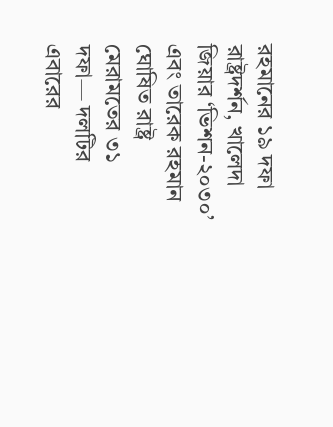রহমানের ১৯ দফা রাষ্ট্রদর্শন, খালেদা জিয়ার ‘ভিশন-২০৩০’ এবং তারেক রহমান ঘোষিত রাষ্ট্র মেরামতের ৩১ দফা— দলটির এবারের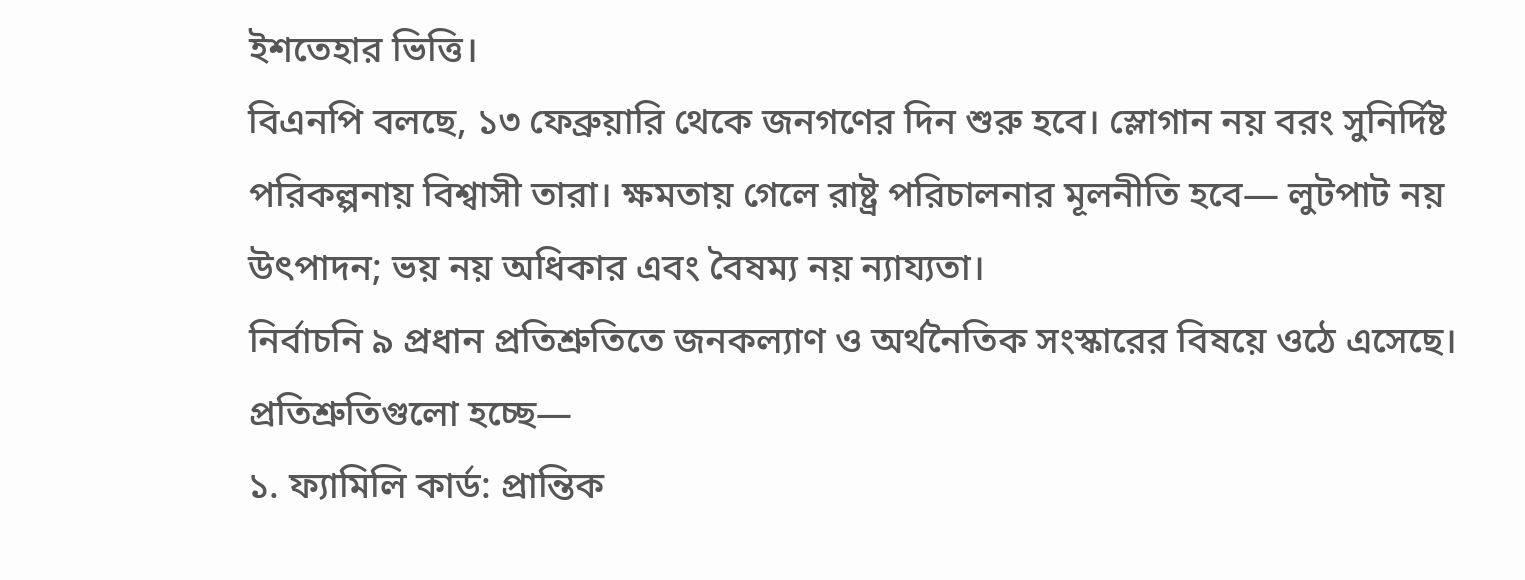ইশতেহার ভিত্তি।
বিএনপি বলছে, ১৩ ফেব্রুয়ারি থেকে জনগণের দিন শুরু হবে। স্লোগান নয় বরং সুনির্দিষ্ট পরিকল্পনায় বিশ্বাসী তারা। ক্ষমতায় গেলে রাষ্ট্র পরিচালনার মূলনীতি হবে— লুটপাট নয় উৎপাদন; ভয় নয় অধিকার এবং বৈষম্য নয় ন্যায্যতা।
নির্বাচনি ৯ প্রধান প্রতিশ্রুতিতে জনকল্যাণ ও অর্থনৈতিক সংস্কারের বিষয়ে ওঠে এসেছে। প্রতিশ্রুতিগুলো হচ্ছে—
১. ফ্যামিলি কার্ড: প্রান্তিক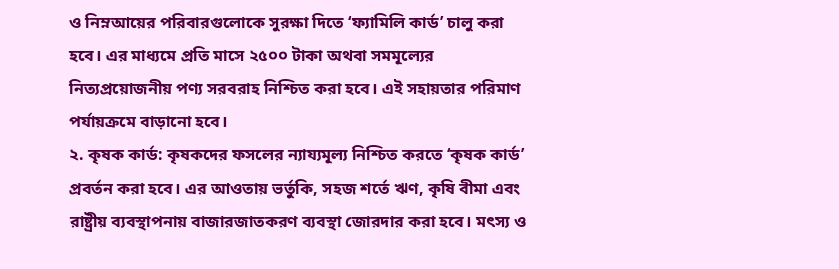ও নিম্নআয়ের পরিবারগুলোকে সুরক্ষা দিতে ‘ফ্যামিলি কার্ড’ চালু করা হবে। এর মাধ্যমে প্রতি মাসে ২৫০০ টাকা অথবা সমমূল্যের নিত্যপ্রয়োজনীয় পণ্য সরবরাহ নিশ্চিত করা হবে। এই সহায়তার পরিমাণ পর্যায়ক্রমে বাড়ানো হবে।
২. কৃষক কার্ড: কৃষকদের ফসলের ন্যায্যমূল্য নিশ্চিত করতে ‘কৃষক কার্ড’ প্রবর্তন করা হবে। এর আওতায় ভর্তুকি, সহজ শর্তে ঋণ, কৃষি বীমা এবং রাষ্ট্রীয় ব্যবস্থাপনায় বাজারজাতকরণ ব্যবস্থা জোরদার করা হবে। মৎস্য ও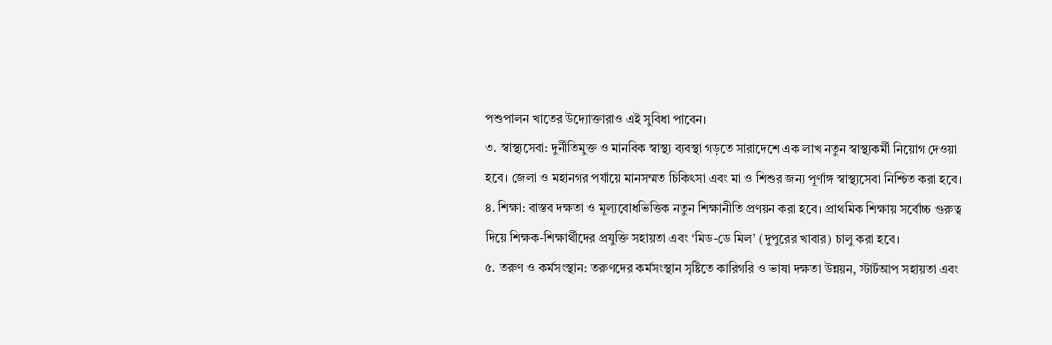পশুপালন খাতের উদ্যোক্তারাও এই সুবিধা পাবেন।
৩. স্বাস্থ্যসেবা: দুর্নীতিমুক্ত ও মানবিক স্বাস্থ্য ব্যবস্থা গড়তে সারাদেশে এক লাখ নতুন স্বাস্থ্যকর্মী নিয়োগ দেওয়া হবে। জেলা ও মহানগর পর্যায়ে মানসম্মত চিকিৎসা এবং মা ও শিশুর জন্য পূর্ণাঙ্গ স্বাস্থ্যসেবা নিশ্চিত করা হবে।
৪. শিক্ষা: বাস্তব দক্ষতা ও মূল্যবোধভিত্তিক নতুন শিক্ষানীতি প্রণয়ন করা হবে। প্রাথমিক শিক্ষায় সর্বোচ্চ গুরুত্ব দিয়ে শিক্ষক-শিক্ষার্থীদের প্রযুক্তি সহায়তা এবং ‘মিড-ডে মিল’ (দুপুরের খাবার) চালু করা হবে।
৫. তরুণ ও কর্মসংস্থান: তরুণদের কর্মসংস্থান সৃষ্টিতে কারিগরি ও ভাষা দক্ষতা উন্নয়ন, স্টার্টআপ সহায়তা এবং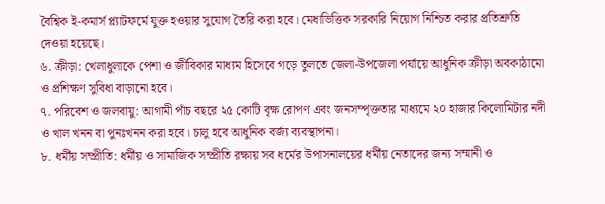বৈশ্বিক ই-কমার্স প্ল্যাটফর্মে যুক্ত হওয়ার সুযোগ তৈরি করা হবে। মেধাভিত্তিক সরকারি নিয়োগ নিশ্চিত করার প্রতিশ্রুতি দেওয়া হয়েছে।
৬. ক্রীড়া: খেলাধুলাকে পেশা ও জীবিকার মাধ্যম হিসেবে গড়ে তুলতে জেলা-উপজেলা পর্যায়ে আধুনিক ক্রীড়া অবকাঠামো ও প্রশিক্ষণ সুবিধা বাড়ানো হবে।
৭. পরিবেশ ও জলবায়ু: আগামী পাঁচ বছরে ২৫ কোটি বৃক্ষ রোপণ এবং জনসম্পৃক্ততার মাধ্যমে ২০ হাজার কিলোমিটার নদী ও খাল খনন বা পুনঃখনন করা হবে। চালু হবে আধুনিক বর্জ্য ব্যবস্থাপনা।
৮. ধর্মীয় সম্প্রীতি: ধর্মীয় ও সামাজিক সম্প্রীতি রক্ষায় সব ধর্মের উপাসনালয়ের ধর্মীয় নেতাদের জন্য সম্মানী ও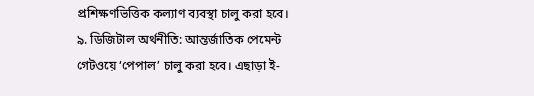প্রশিক্ষণভিত্তিক কল্যাণ ব্যবস্থা চালু করা হবে।
৯. ডিজিটাল অর্থনীতি: আন্তর্জাতিক পেমেন্ট গেটওয়ে ‘পেপাল’ চালু করা হবে। এছাড়া ই-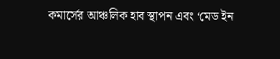কমার্সের আঞ্চলিক হাব স্থাপন এবং ‘মেড ইন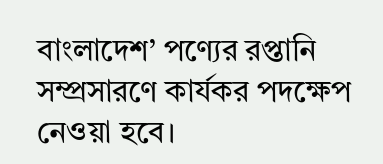বাংলাদেশ’ পণ্যের রপ্তানি সম্প্রসারণে কার্যকর পদক্ষেপ নেওয়া হবে।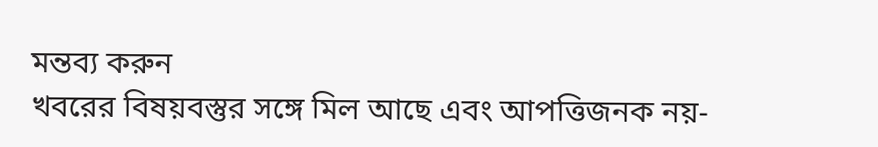মন্তব্য করুন
খবরের বিষয়বস্তুর সঙ্গে মিল আছে এবং আপত্তিজনক নয়-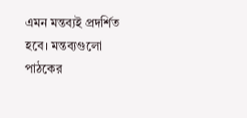এমন মন্তব্যই প্রদর্শিত হবে। মন্তব্যগুলো পাঠকের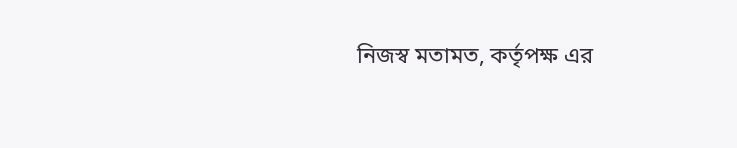নিজস্ব মতামত, কর্তৃপক্ষ এর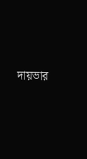দায়ভার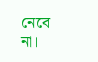নেবে না।